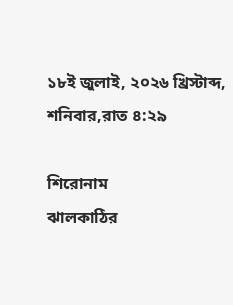১৮ই জুলাই, ২০২৬ খ্রিস্টাব্দ, শনিবার,রাত ৪:২৯

শিরোনাম
ঝালকাঠির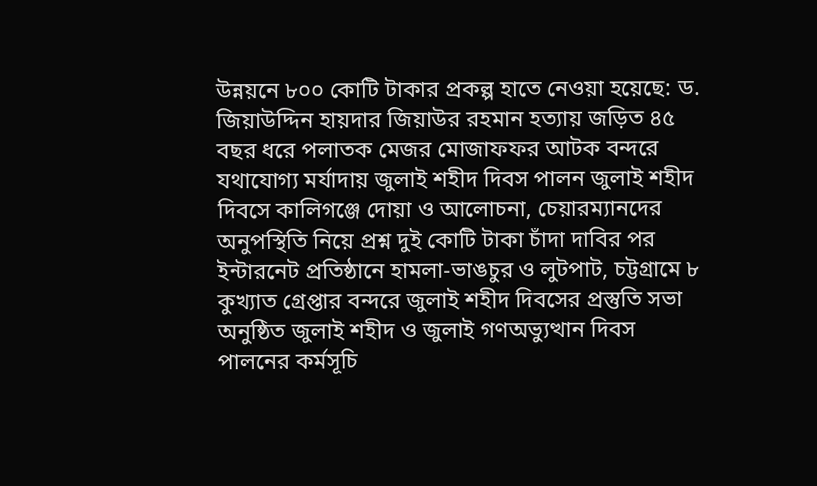উন্নয়নে ৮০০ কোটি টাকার প্রকল্প হাতে নেওয়া হয়েছে: ড. জিয়াউদ্দিন হায়দার জিয়াউর রহমান হত্যায় জড়িত ৪৫ বছর ধরে পলাতক মেজর মোজাফফর আটক বন্দরে যথাযোগ্য মর্যাদায় জুলাই শহীদ দিবস পালন জুলাই শহীদ দিবসে কালিগঞ্জে দোয়া ও আলোচনা, চেয়ারম্যানদের অনুপস্থিতি নিয়ে প্রশ্ন দুই কোটি টাকা চাঁদা দাবির পর ইন্টারনেট প্রতিষ্ঠানে হামলা-ভাঙচুর ও লুটপাট, চট্টগ্রামে ৮ কুখ্যাত গ্রেপ্তার বন্দরে জুলাই শহীদ দিবসের প্রস্তুতি সভা অনুষ্ঠিত জুলাই শহীদ ও জুলাই গণঅভ্যুত্থান দিবস পালনের কর্মসূচি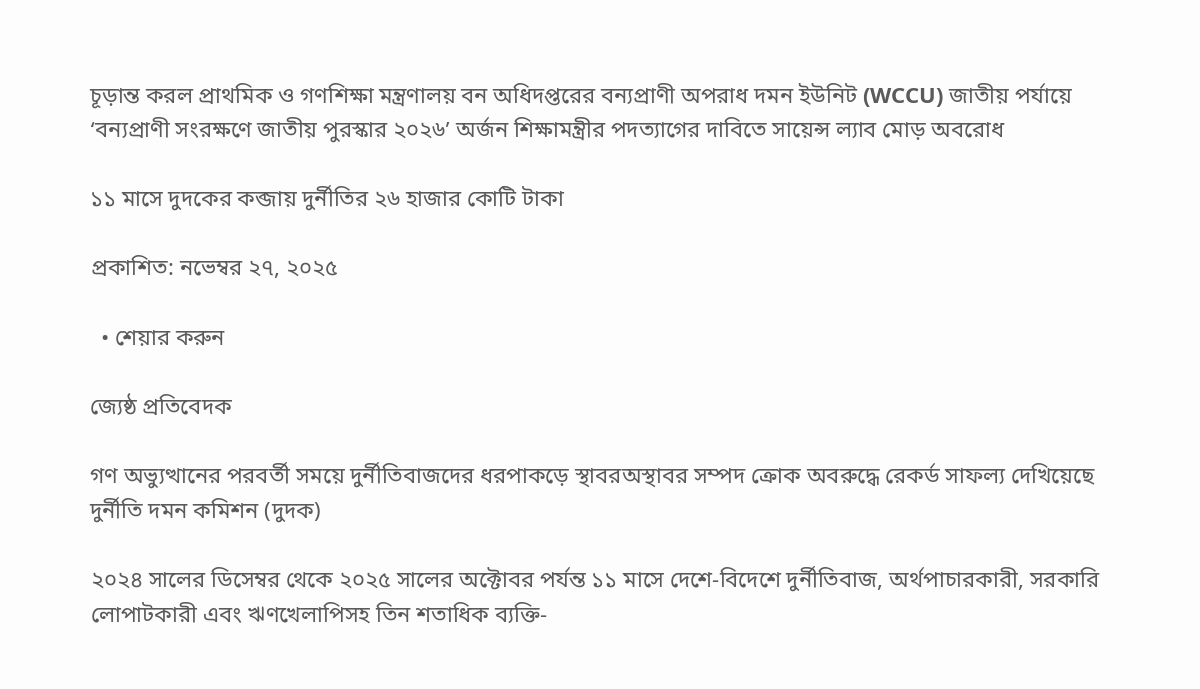চূড়ান্ত করল প্রাথমিক ও গণশিক্ষা মন্ত্রণালয় বন অধিদপ্তরের বন্যপ্রাণী অপরাধ দমন ইউনিট (WCCU) জাতীয় পর্যায়ে ‘বন্যপ্রাণী সংরক্ষণে জাতীয় পুরস্কার ২০২৬’ অর্জন শিক্ষামন্ত্রীর পদত্যাগের দাবিতে সায়েন্স ল্যাব মোড় অবরোধ

১১ মাসে দুদকের কব্জায় দুর্নীতির ২৬ হাজার কোটি টাকা

প্রকাশিত: নভেম্বর ২৭, ২০২৫

  • শেয়ার করুন

জ্যেষ্ঠ প্রতিবেদক

গণ অভ্যুত্থানের পরবর্তী সময়ে দুর্নীতিবাজদের ধরপাকড়ে স্থাবরঅস্থাবর সম্পদ ক্রোক অবরুদ্ধে রেকর্ড সাফল্য দেখিয়েছে দুর্নীতি দমন কমিশন (দুদক)

২০২৪ সালের ডিসেম্বর থেকে ২০২৫ সালের অক্টোবর পর্যন্ত ১১ মাসে দেশে-বিদেশে দুর্নীতিবাজ, অর্থপাচারকারী, সরকারি লোপাটকারী এবং ঋণখেলাপিসহ তিন শতাধিক ব্যক্তি-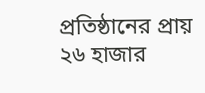প্রতিষ্ঠানের প্রায় ২৬ হাজার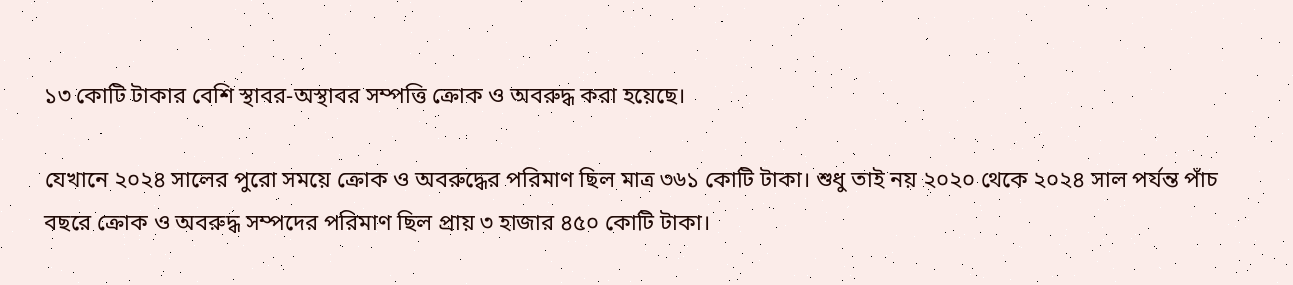১৩ কোটি টাকার বেশি স্থাবর-অস্থাবর সম্পত্তি ক্রোক ও অবরুদ্ধ করা হয়েছে।

যেখানে ২০২৪ সালের পুরো সময়ে ক্রোক ও অবরুদ্ধের পরিমাণ ছিল মাত্র ৩৬১ কোটি টাকা। শুধু তাই নয় ২০২০ থেকে ২০২৪ সাল পর্যন্ত পাঁচ বছরে ক্রোক ও অবরুদ্ধ সম্পদের পরিমাণ ছিল প্রায় ৩ হাজার ৪৫০ কোটি টাকা।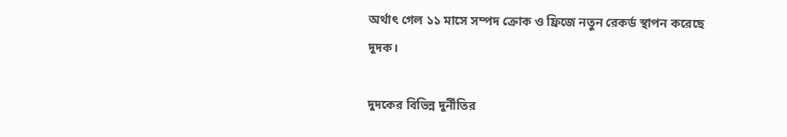অর্থাৎ গেল ১১ মাসে সম্পদ ক্রোক ও ফ্রিজে নতুন রেকর্ড স্থাপন করেছে দুদক।

দুদকের বিভিন্ন দুর্নীতির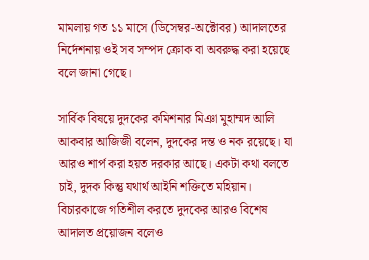মামলায় গত ১১ মাসে (ডিসেম্বর-অক্টোবর) আদালতের নির্দেশনায় ওই সব সম্পদ ক্রোক বা অবরুদ্ধ করা হয়েছে বলে জানা গেছে।

সার্বিক বিষয়ে দুদকের কমিশনার মিঞা মুহাম্মদ আলি আকবার আজিজী বলেন, দুদকের দন্ত ও নক রয়েছে। যা আরও শার্প করা হয়ত দরকার আছে। একটা কথা বলতে চাই, দুদক কিন্তু যথার্থ আইনি শক্তিতে মহিয়ান। বিচারকাজে গতিশীল করতে দুদকের আরও বিশেষ আদালত প্রয়োজন বলেও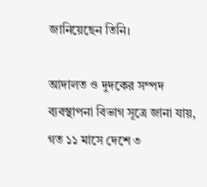জানিয়েছেন তিনি।

আদালত ও দুদকের সম্পদ ব্যবস্থাপনা বিভাগ সূত্রে জানা যায়, গত ১১ মাসে দেশে ৩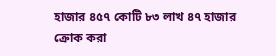হাজার ৪৫৭ কোটি ৮৩ লাখ ৪৭ হাজার ক্রোক করা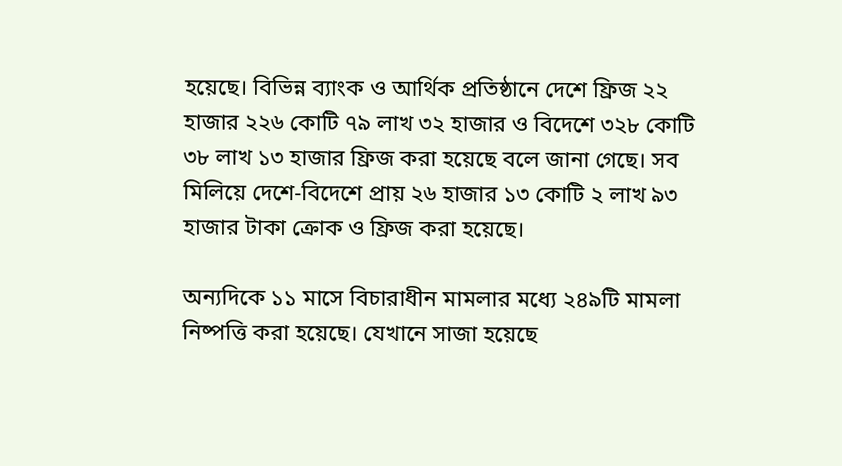হয়েছে। বিভিন্ন ব্যাংক ও আর্থিক প্রতিষ্ঠানে দেশে ফ্রিজ ২২ হাজার ২২৬ কোটি ৭৯ লাখ ৩২ হাজার ও বিদেশে ৩২৮ কোটি ৩৮ লাখ ১৩ হাজার ফ্রিজ করা হয়েছে বলে জানা গেছে। সব মিলিয়ে দেশে-বিদেশে প্রায় ২৬ হাজার ১৩ কোটি ২ লাখ ৯৩ হাজার টাকা ক্রোক ও ফ্রিজ করা হয়েছে।

অন্যদিকে ১১ মাসে বিচারাধীন মামলার মধ্যে ২৪৯টি মামলা নিষ্পত্তি করা হয়েছে। যেখানে সাজা হয়েছে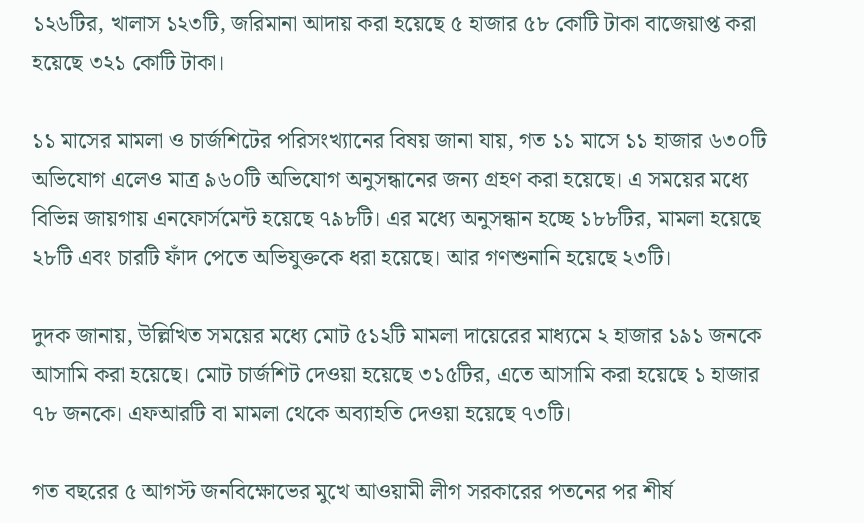১২৬টির, খালাস ১২৩টি, জরিমানা আদায় করা হয়েছে ৫ হাজার ৫৮ কোটি টাকা বাজেয়াপ্ত করা হয়েছে ৩২১ কোটি টাকা।

১১ মাসের মামলা ও চার্জশিটের পরিসংখ্যানের বিষয় জানা যায়, গত ১১ মাসে ১১ হাজার ৬৩০টি অভিযোগ এলেও মাত্র ৯৬০টি অভিযোগ অনুসন্ধানের জন্য গ্রহণ করা হয়েছে। এ সময়ের মধ্যে বিভিন্ন জায়গায় এনফোর্সমেন্ট হয়েছে ৭৯৮টি। এর মধ্যে অনুসন্ধান হচ্ছে ১৮৮টির, মামলা হয়েছে ২৮টি এবং চারটি ফাঁদ পেতে অভিযুক্তকে ধরা হয়েছে। আর গণশুনানি হয়েছে ২৩টি।

দুদক জানায়, উল্লিখিত সময়ের মধ্যে মোট ৫১২টি মামলা দায়েরের মাধ্যমে ২ হাজার ১৯১ জনকে আসামি করা হয়েছে। মোট চার্জশিট দেওয়া হয়েছে ৩১৫টির, এতে আসামি করা হয়েছে ১ হাজার ৭৮ জনকে। এফআরটি বা মামলা থেকে অব্যাহতি দেওয়া হয়েছে ৭৩টি।

গত বছরের ৫ আগস্ট জনবিক্ষোভের মুখে আওয়ামী লীগ সরকারের পতনের পর শীর্ষ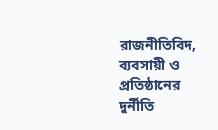রাজনীতিবিদ, ব্যবসায়ী ও প্রতিষ্ঠানের দুর্নীতি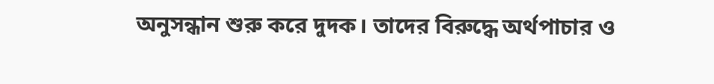অনুসন্ধান শুরু করে দুদক। তাদের বিরুদ্ধে অর্থপাচার ও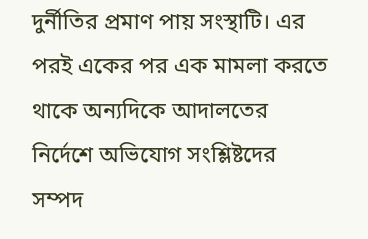দুর্নীতির প্রমাণ পায় সংস্থাটি। এর পরই একের পর এক মামলা করতে থাকে অন্যদিকে আদালতের নির্দেশে অভিযোগ সংশ্লিষ্টদের সম্পদ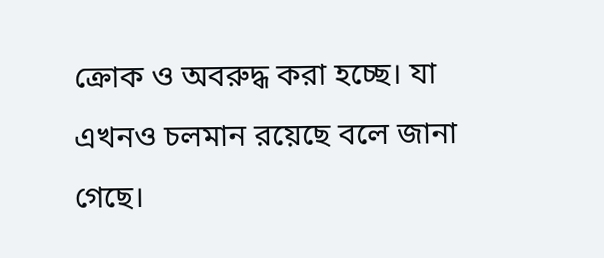ক্রোক ও অবরুদ্ধ করা হচ্ছে। যা এখনও চলমান রয়েছে বলে জানা গেছে।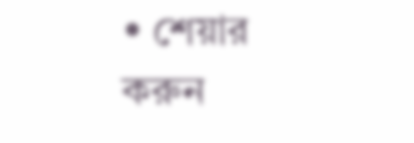• শেয়ার করুন